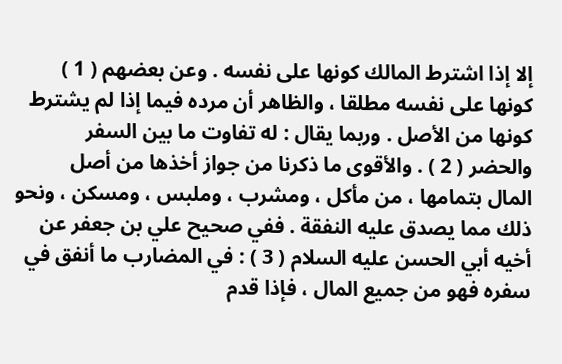إلا إذا اشترط المالك كونها على نفسه . وعن بعضهم ( 1 )
كونها على نفسه مطلقا ، والظاهر أن مرده فيما إذا لم يشترط
كونها من الأصل . وربما يقال : له تفاوت ما بين السفر
والحضر ( 2 ) . والأقوى ما ذكرنا من جواز أخذها من أصل
المال بتمامها ، من مأكل ، ومشرب ، وملبس ، ومسكن ، ونحو
ذلك مما يصدق عليه النفقة . ففي صحيح علي بن جعفر عن
أخيه أبي الحسن عليه السلام ( 3 ) : في المضارب ما أنفق في
سفره فهو من جميع المال ، فإذا قدم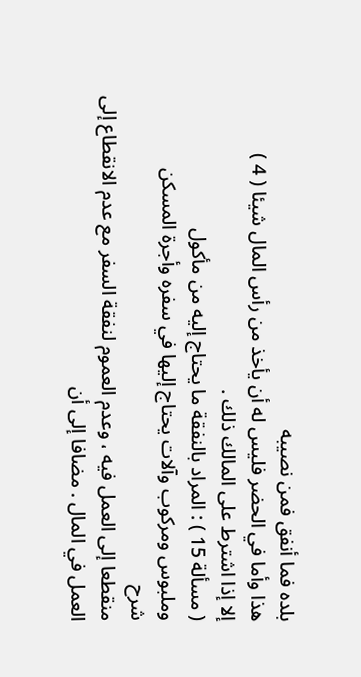بلده فما أنفق فمن نصيبه
هذا وأما في الحضر فليس له أن يأخذ من رأس المال شيئا ( 4 )
إلا إذا اشترط على المالك ذلك .
( مسألة 15 ) : المراد بالنفقة ما يحتاج إليه من مأكول
وملبوس ومركوب وآلات يحتاج إليها في سفره وأجرة المسكن
شرح
منقطعا إلى العمل فيه ، وعدم العموم لنفقة السفر مع عدم الانقطاع إلى
العمل في المال . مضافا إلى أن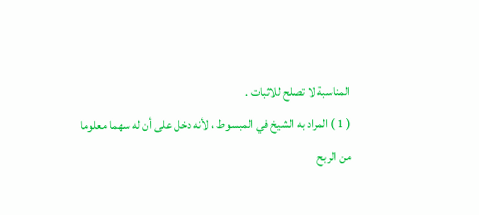المناسبة لا تصلح للاثبات .
( 1 ) المراد به الشيخ في المبسوط ، لأنه دخل على أن له سهما معلوما
من الربح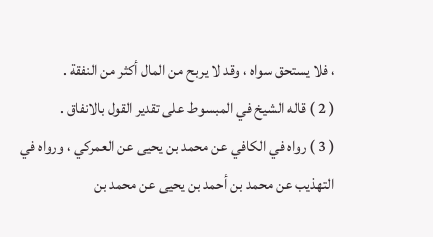، فلا يستحق سواه ، وقد لا يربح من المال أكثر من النفقة .
( 2 ) قاله الشيخ في المبسوط على تقدير القول بالانفاق .
( 3 ) رواه في الكافي عن محمد بن يحيى عن العمركي ، ورواه في
التهذيب عن محمد بن أحمد بن يحيى عن محمد بن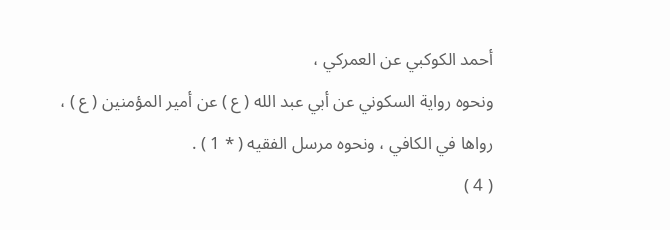أحمد الكوكبي عن العمركي ،
ونحوه رواية السكوني عن أبي عبد الله ( ع ) عن أمير المؤمنين ( ع ) ،
رواها في الكافي ، ونحوه مرسل الفقيه ( * 1 ) .
( 4 )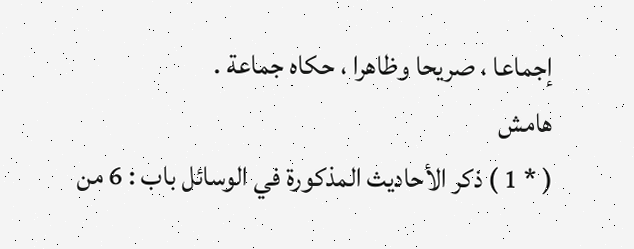إجماعا ، صريحا وظاهرا ، حكاه جماعة .
هامش
( * 1 ) ذكر الأحاديث المذكورة في الوسائل باب : 6 من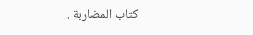كتاب المضاربة .